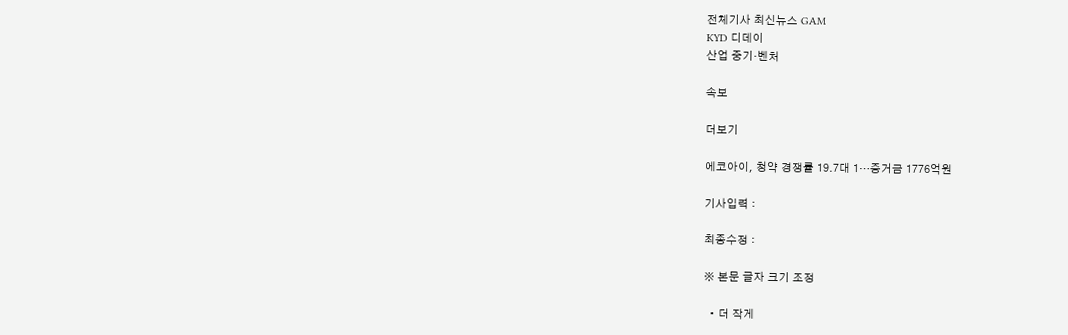전체기사 최신뉴스 GAM
KYD 디데이
산업 중기·벤처

속보

더보기

에코아이, 청약 경쟁률 19.7대 1…증거금 1776억원

기사입력 :

최종수정 :

※ 본문 글자 크기 조정

  • 더 작게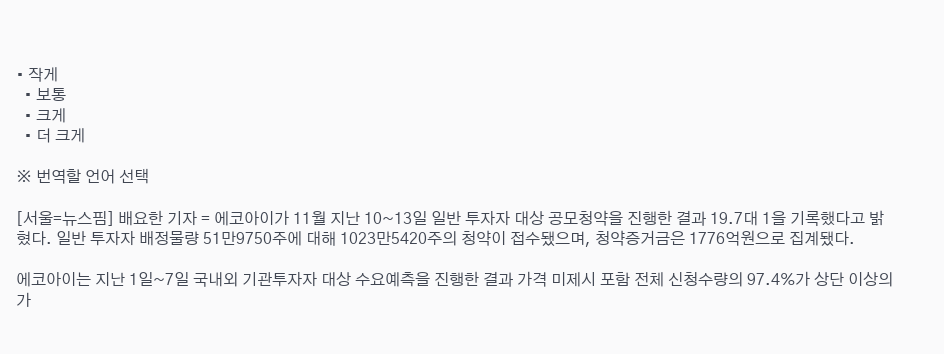• 작게
  • 보통
  • 크게
  • 더 크게

※ 번역할 언어 선택

[서울=뉴스핌] 배요한 기자 = 에코아이가 11월 지난 10~13일 일반 투자자 대상 공모청약을 진행한 결과 19.7대 1을 기록했다고 밝혔다. 일반 투자자 배정물량 51만9750주에 대해 1023만5420주의 청약이 접수됐으며, 청약증거금은 1776억원으로 집계됐다.

에코아이는 지난 1일~7일 국내외 기관투자자 대상 수요예측을 진행한 결과 가격 미제시 포함 전체 신청수량의 97.4%가 상단 이상의 가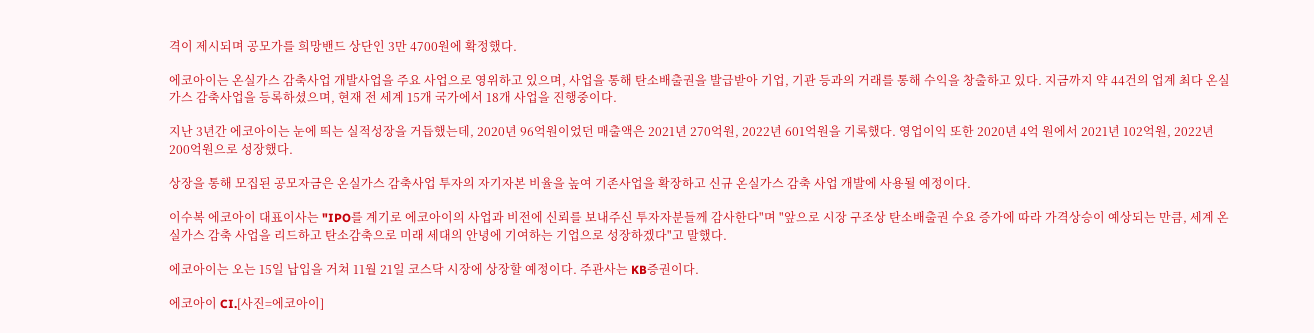격이 제시되며 공모가를 희망밴드 상단인 3만 4700원에 확정했다.

에코아이는 온실가스 감축사업 개발사업을 주요 사업으로 영위하고 있으며, 사업을 통해 탄소배출권을 발급받아 기업, 기관 등과의 거래를 통해 수익을 창출하고 있다. 지금까지 약 44건의 업계 최다 온실가스 감축사업을 등록하셨으며, 현재 전 세계 15개 국가에서 18개 사업을 진행중이다.

지난 3년간 에코아이는 눈에 띄는 실적성장을 거듭했는데, 2020년 96억원이었던 매출액은 2021년 270억원, 2022년 601억원을 기록했다. 영업이익 또한 2020년 4억 원에서 2021년 102억원, 2022년 200억원으로 성장했다.

상장을 통해 모집된 공모자금은 온실가스 감축사업 투자의 자기자본 비율을 높여 기존사업을 확장하고 신규 온실가스 감축 사업 개발에 사용될 예정이다.

이수복 에코아이 대표이사는 "IPO를 계기로 에코아이의 사업과 비전에 신뢰를 보내주신 투자자분들께 감사한다"며 "앞으로 시장 구조상 탄소배출권 수요 증가에 따라 가격상승이 예상되는 만큼, 세계 온실가스 감축 사업을 리드하고 탄소감축으로 미래 세대의 안녕에 기여하는 기업으로 성장하겠다"고 말했다.

에코아이는 오는 15일 납입을 거쳐 11월 21일 코스닥 시장에 상장할 예정이다. 주관사는 KB증권이다.

에코아이 CI.[사진=에코아이]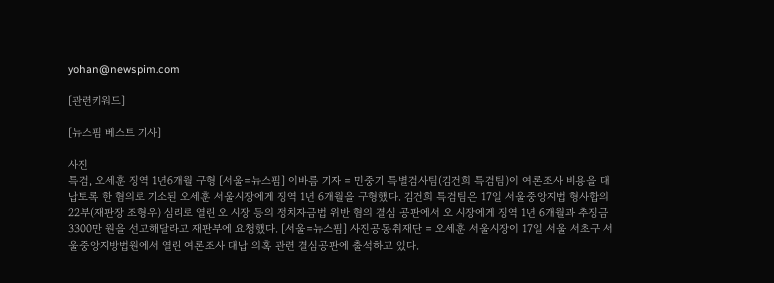yohan@newspim.com

[관련키워드]

[뉴스핌 베스트 기사]

사진
특검, 오세훈 징역 1년6개월 구형 [서울=뉴스핌] 이바름 기자 = 민중기 특별검사팀(김건희 특검팀)이 여론조사 비용을 대납토록 한 혐의로 기소된 오세훈 서울시장에게 징역 1년 6개월을 구형했다. 김건희 특검팀은 17일 서울중앙지법 형사합의22부(재판장 조형우) 심리로 열린 오 시장 등의 정치자금법 위반 혐의 결심 공판에서 오 시장에게 징역 1년 6개월과 추징금 3300만 원을 선고해달라고 재판부에 요청했다. [서울=뉴스핌] 사진공동취재단 = 오세훈 서울시장이 17일 서울 서초구 서울중앙지방법원에서 열린 여론조사 대납 의혹 관련 결심공판에 출석하고 있다.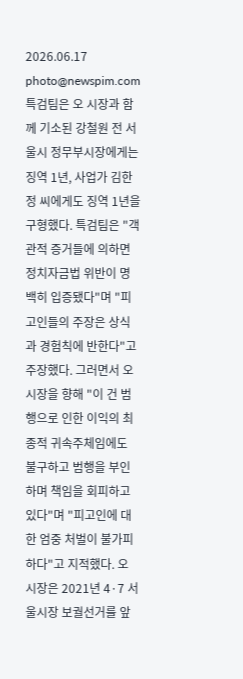2026.06.17 photo@newspim.com 특검팀은 오 시장과 함께 기소된 강철원 전 서울시 정무부시장에게는 징역 1년, 사업가 김한정 씨에게도 징역 1년을 구형했다. 특검팀은 "객관적 증거들에 의하면 정치자금법 위반이 명백히 입증됐다"며 "피고인들의 주장은 상식과 경험칙에 반한다"고 주장했다. 그러면서 오 시장을 향해 "이 건 범행으로 인한 이익의 최종적 귀속주체임에도 불구하고 범행을 부인하며 책임을 회피하고 있다"며 "피고인에 대한 엄중 처벌이 불가피하다"고 지적했다. 오 시장은 2021년 4·7 서울시장 보궐선거를 앞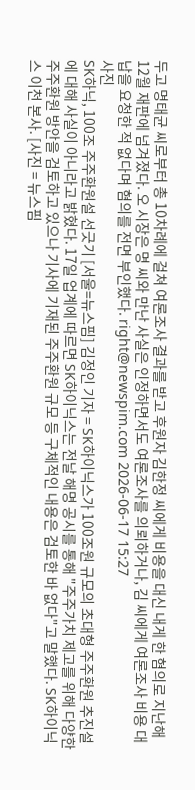두고 명태균 씨로부터 총 10차례에 걸쳐 여론조사 결과를 받고 후원자 김한정 씨에게 비용을 대신 내게 한 혐의로 지난해 12월 재판에 넘겨졌다. 오 시장은 명 씨와 만난 사실은 인정하면서도 여론조사를 의뢰하거나, 김 씨에게 여론조사 비용 대납을 요청한 적 없다며 혐의를 전면 부인했다. right@newspim.com 2026-06-17 15:27
사진
SK하닉, 100조 주주환원설 선긋기 [서울=뉴스핌] 김정인 기자 = SK하이닉스가 100조원 규모의 초대형 주주환원 추진설에 대해 사실이 아니라고 밝혔다. 17일 업계에 따르면 SK하이닉스는 전날 해명 공시를 통해 "주주가치 제고를 위해 다양한 주주환원 방안을 검토하고 있으나 기사에 기재된 주주환원 규모 등 구체적인 내용은 검토한 바 없다"고 말했다. SK하이닉스 이천 본사. [사진 = 뉴스핌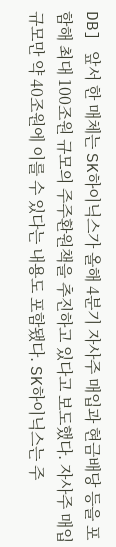DB] 앞서 한 매체는 SK하이닉스가 올해 4분기 자사주 매입과 현금배당 등을 포함해 최대 100조원 규모의 주주환원책을 추진하고 있다고 보도했다. 자사주 매입 규모만 약 40조원에 이를 수 있다는 내용도 포함됐다. SK하이닉스는 주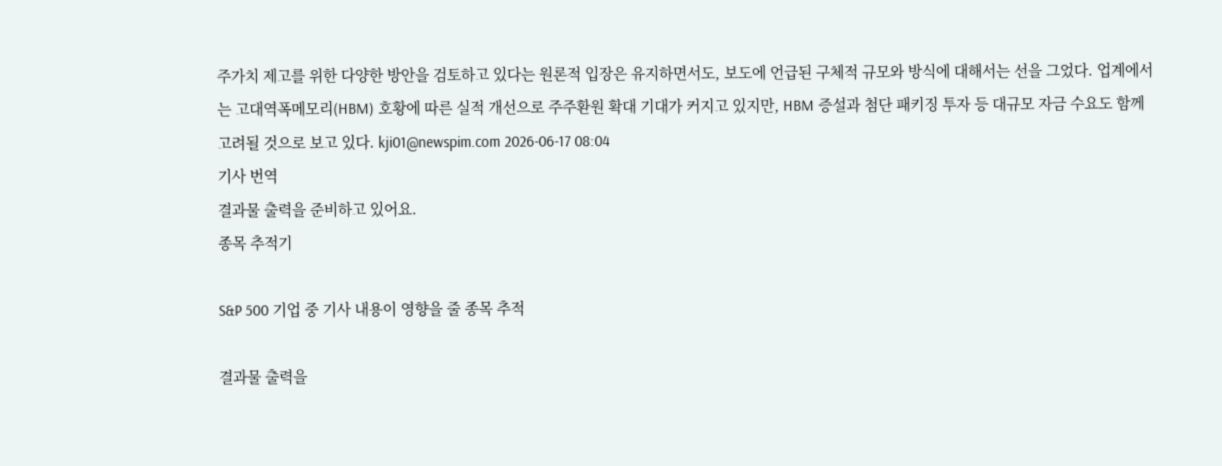주가치 제고를 위한 다양한 방안을 검토하고 있다는 원론적 입장은 유지하면서도, 보도에 언급된 구체적 규모와 방식에 대해서는 선을 그었다. 업계에서는 고대역폭메모리(HBM) 호황에 따른 실적 개선으로 주주환원 확대 기대가 커지고 있지만, HBM 증설과 첨단 패키징 투자 등 대규모 자금 수요도 함께 고려될 것으로 보고 있다. kji01@newspim.com 2026-06-17 08:04
기사 번역
결과물 출력을 준비하고 있어요.
종목 추적기

S&P 500 기업 중 기사 내용이 영향을 줄 종목 추적

결과물 출력을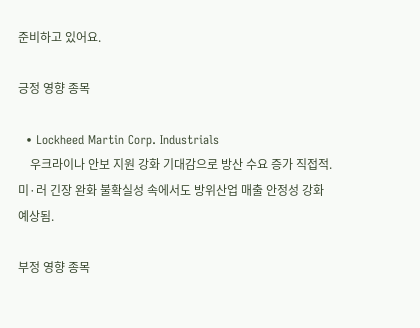준비하고 있어요.

긍정 영향 종목

  • Lockheed Martin Corp. Industrials
    우크라이나 안보 지원 강화 기대감으로 방산 수요 증가 직접적. 미·러 긴장 완화 불확실성 속에서도 방위산업 매출 안정성 강화 예상됨.

부정 영향 종목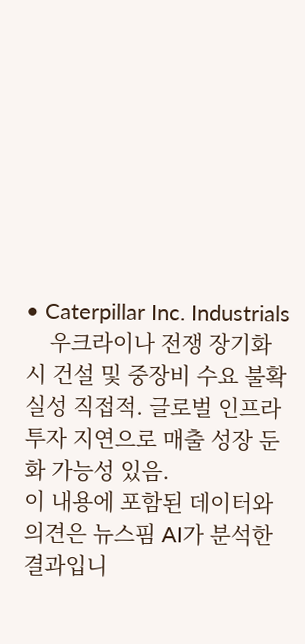• Caterpillar Inc. Industrials
    우크라이나 전쟁 장기화 시 건설 및 중장비 수요 불확실성 직접적. 글로벌 인프라 투자 지연으로 매출 성장 둔화 가능성 있음.
이 내용에 포함된 데이터와 의견은 뉴스핌 AI가 분석한 결과입니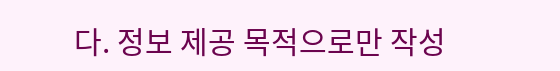다. 정보 제공 목적으로만 작성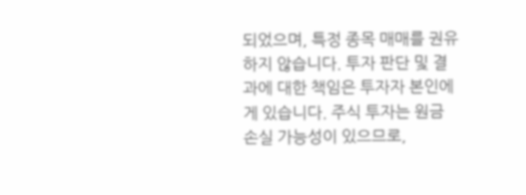되었으며, 특정 종목 매매를 권유하지 않습니다. 투자 판단 및 결과에 대한 책임은 투자자 본인에게 있습니다. 주식 투자는 원금 손실 가능성이 있으므로,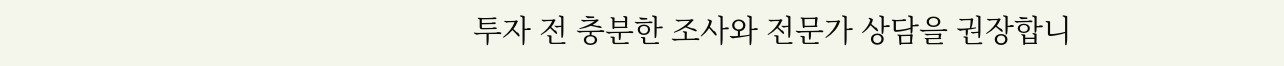투자 전 충분한 조사와 전문가 상담을 권장합니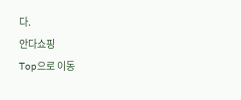다.
안다쇼핑
Top으로 이동